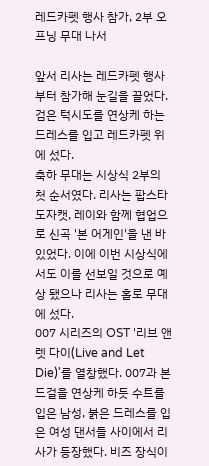레드카펫 행사 참가, 2부 오프닝 무대 나서

앞서 리사는 레드카펫 행사부터 참가해 눈길을 끌었다. 검은 턱시도를 연상케 하는 드레스를 입고 레드카펫 위에 섰다.
축하 무대는 시상식 2부의 첫 순서였다. 리사는 팝스타 도자캣, 레이와 함께 협업으로 신곡 '본 어게인'을 낸 바 있었다. 이에 이번 시상식에서도 이를 선보일 것으로 예상 됐으나 리사는 홀로 무대에 섰다.
007 시리즈의 OST '리브 앤 렛 다이(Live and Let Die)'를 열창했다. 007과 본드걸을 연상케 하듯 수트를 입은 남성, 붉은 드레스를 입은 여성 댄서들 사이에서 리사가 등장했다. 비즈 장식이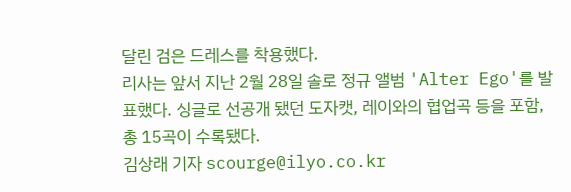달린 검은 드레스를 착용했다.
리사는 앞서 지난 2월 28일 솔로 정규 앨범 'Alter Ego'를 발표했다. 싱글로 선공개 됐던 도자캣, 레이와의 협업곡 등을 포함, 총 15곡이 수록됐다.
김상래 기자 scourge@ilyo.co.kr